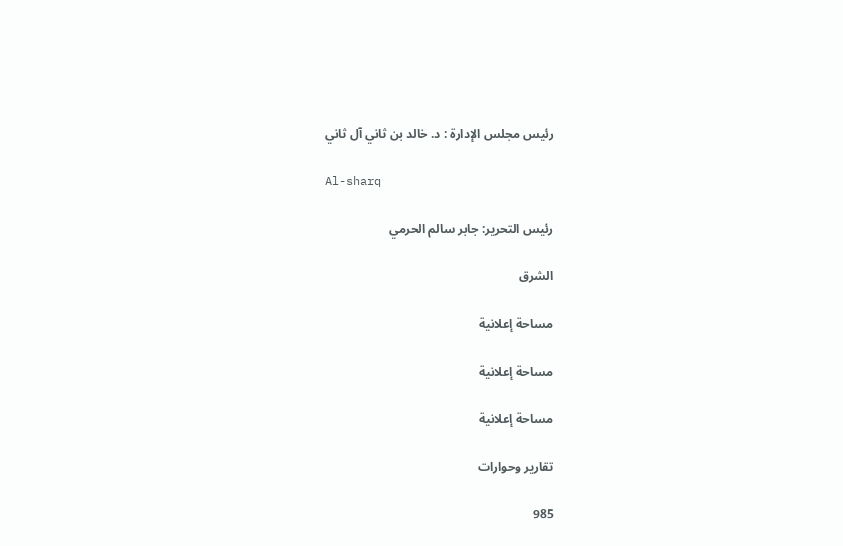رئيس مجلس الإدارة : د. خالد بن ثاني آل ثاني

Al-sharq

رئيس التحرير: جابر سالم الحرمي

الشرق

مساحة إعلانية

مساحة إعلانية

مساحة إعلانية

تقارير وحوارات

985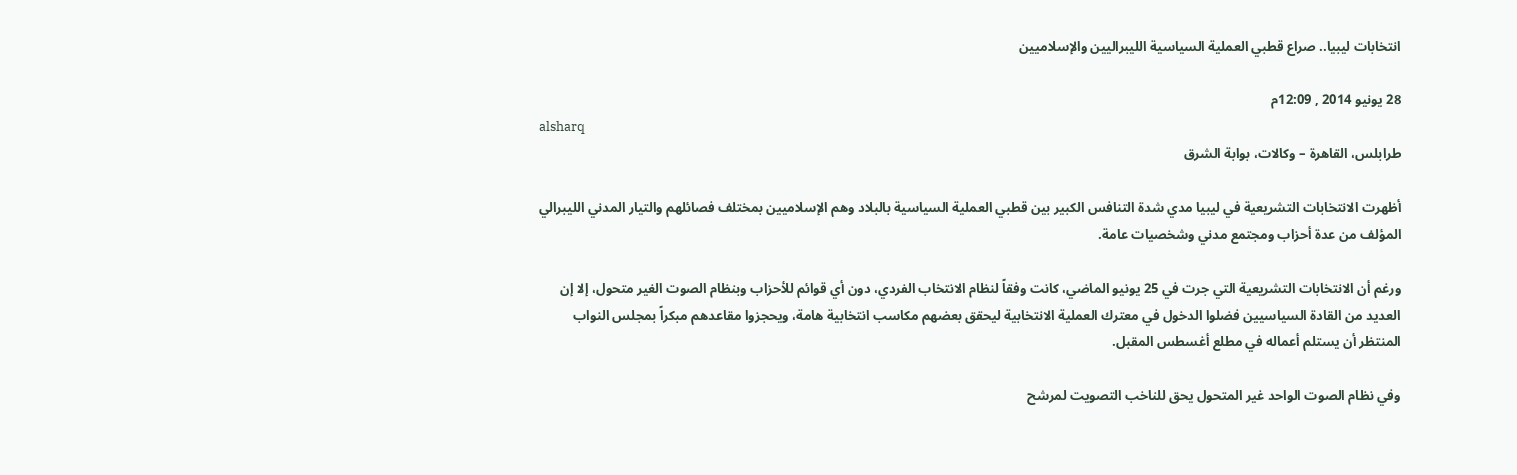انتخابات ليبيا.. صراع قطبي العملية السياسية الليبراليين والإسلاميين

28 يونيو 2014 , 12:09م
alsharq
طرابلس، القاهرة – وكالات، بوابة الشرق

أظهرت الانتخابات التشريعية في ليبيا مدي شدة التنافس الكبير بين قطبي العملية السياسية بالبلاد وهم الإسلاميين بمختلف فصائلهم والتيار المدني الليبرالي المؤلف من عدة أحزاب ومجتمع مدني وشخصيات عامة.

ورغم أن الانتخابات التشريعية التي جرت في 25 يونيو الماضي، كانت وفقاً لنظام الانتخاب الفردي، دون أي قوائم للأحزاب وبنظام الصوت الغير متحول، إلا إن العديد من القادة السياسيين فضلوا الدخول في معترك العملية الانتخابية ليحقق بعضهم مكاسب انتخابية هامة، ويحجزوا مقاعدهم مبكراً بمجلس النواب المنتظر أن يستلم أعماله في مطلع أغسطس المقبل.

وفي نظام الصوت الواحد غير المتحول يحق للناخب التصويت لمرشح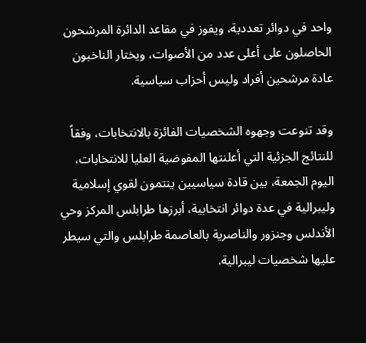واحد في دوائر تعددية، ويفوز في مقاعد الدائرة المرشحون الحاصلون على أعلى عدد من الأصوات، ويختار الناخبون عادة مرشحين أفراد وليس أحزاب سياسية.

وقد تنوعت وجهوه الشخصيات الفائزة بالانتخابات، وفقاً للنتائج الجزئية التي أعلنتها المفوضية العليا للانتخابات، اليوم الجمعة، بين قادة سياسيين ينتمون لقوي إسلامية وليبرالية في عدة دوائر انتخابية، أبرزها طرابلس المركز وحي الأندلس وجنزور والناصرية بالعاصمة طرابلس والتي سيطر عليها شخصيات ليبرالية.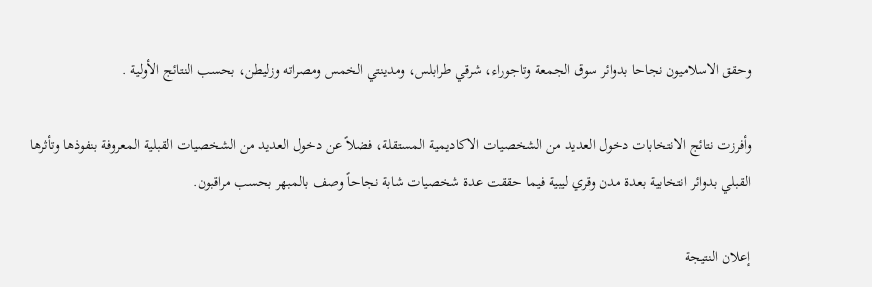وحقق الاسلاميون نجاحا بدوائر سوق الجمعة وتاجوراء، شرقي طرابلس، ومدينتي الخمس ومصراته وزليطن، بحسب النتائج الأولية .

وأفرزت نتائج الانتخابات دخول العديد من الشخصيات الاكاديمية المستقلة، فضلاً عن دخول العديد من الشخصيات القبلية المعروفة بنفوذها وتأثرها القبلي بدوائر انتخابية بعدة مدن وقري ليبية فيما حققت عدة شخصيات شابة نجاحاً وصف بالمبهر بحسب مراقبون.

إعلان النتيجة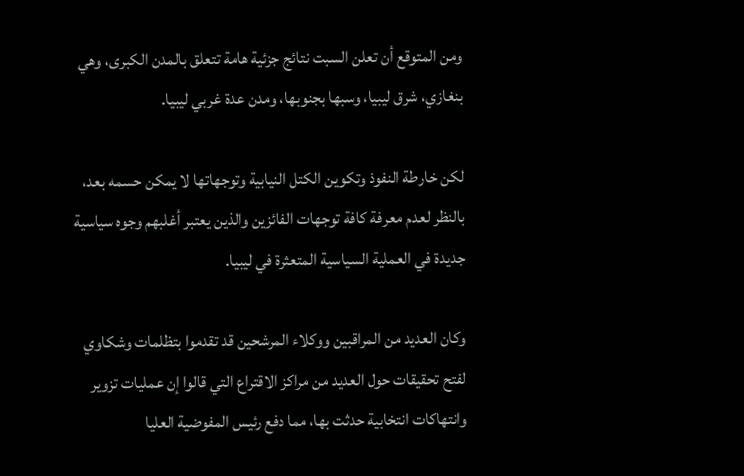ومن المتوقع أن تعلن السبت نتائج جزئية هامة تتعلق بالمدن الكبرى، وهي بنغازي، شرق ليبيا، وسبها بجنوبها، ومدن عدة غربي ليبيا.

لكن خارطة النفوذ وتكوين الكتل النيابية وتوجهاتها لا يمكن حسمه بعد، بالنظر لعدم معرفة كافة توجهات الفائزين والذين يعتبر أغلبهم وجوه سياسية جديدة في العملية السياسية المتعثرة في ليبيا.

وكان العديد من المراقبين ووكلاء المرشحين قد تقدموا بتظلمات وشكاوي لفتح تحقيقات حول العديد من مراكز الاقتراع التي قالوا إن عمليات تزوير وانتهاكات انتخابية حدثت بها، مما دفع رئيس المفوضية العليا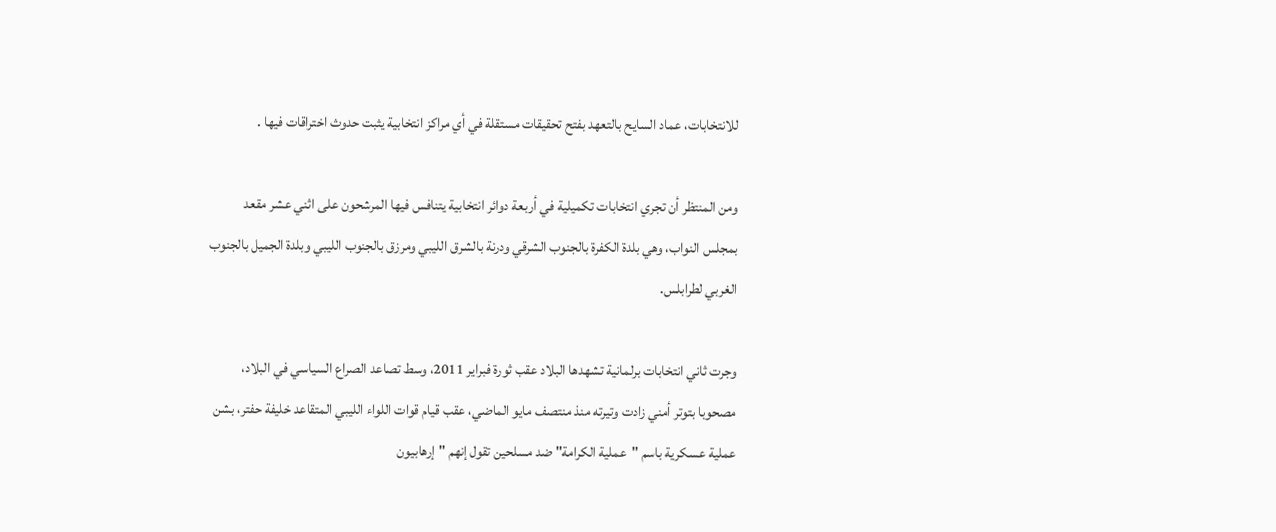للانتخابات، عماد السايح بالتعهد بفتح تحقيقات مستقلة في أي مراكز انتخابية يثبت حدوث اختراقات فيها .

ومن المنتظر أن تجري انتخابات تكميلية في أربعة دوائر انتخابية يتنافس فيها المرشحون على اثني عشر مقعد بمجلس النواب، وهي بلدة الكفرة بالجنوب الشرقي ودرنة بالشرق الليبي ومرزق بالجنوب الليبي وبلدة الجميل بالجنوب الغربي لطرابلس.

وجرت ثاني انتخابات برلمانية تشهدها البلاد عقب ثورة فبراير 2011، وسط تصاعد الصراع السياسي في البلاد، مصحوبا بتوتر أمني زادت وتيرته منذ منتصف مايو الماضي، عقب قيام قوات اللواء الليبي المتقاعد خليفة حفتر، بشن عملية عسكرية باسم "عملية الكرامة" ضد مسلحين تقول إنهم "إرهابيون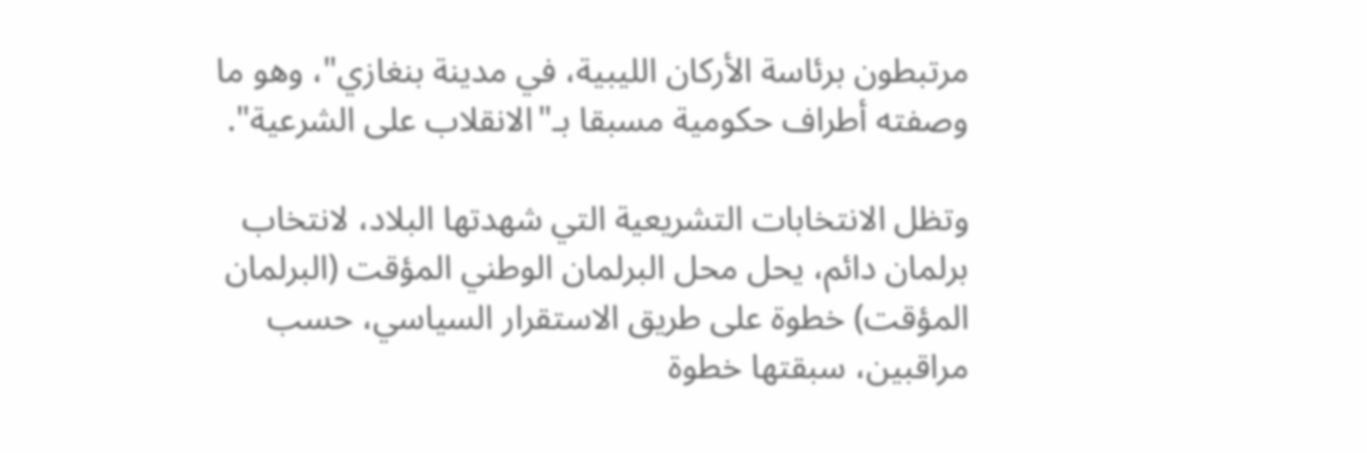مرتبطون برئاسة الأركان الليبية، في مدينة بنغازي"، وهو ما وصفته أطراف حكومية مسبقا بـ"الانقلاب على الشرعية".

وتظل الانتخابات التشريعية التي شهدتها البلاد، لانتخاب برلمان دائم، يحل محل البرلمان الوطني المؤقت (البرلمان المؤقت) خطوة على طريق الاستقرار السياسي، حسب مراقبين، سبقتها خطوة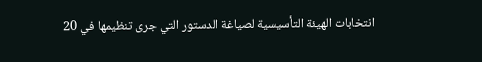انتخابات الهيئة التأسيسية لصياغة الدستور التي جرى تنظيمها في 20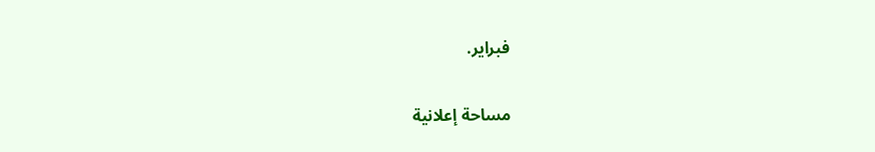فبراير.

مساحة إعلانية